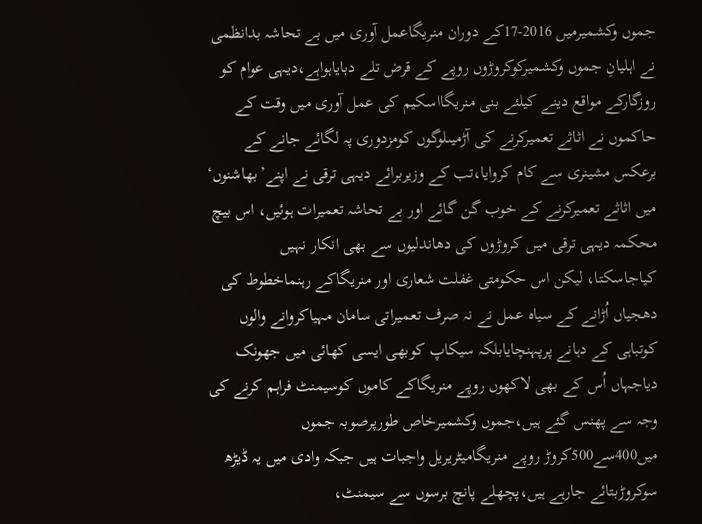جموں وکشمیرمیں 2016-17کے دوران منریگاعمل آوری میں بے تحاشہ بدانظمی نے اہلیانِ جموں وکشمیرکوکروڑوں روپے کے قرض تلے دبایاہواہے،دیہی عوام کو روزگارکے مواقع دینے کیلئے بنی منریگااسکیم کی عمل آوری میں وقت کے حاکموں نے اثاثے تعمیرکرنے کی آڑمیںلوگوں کومزدوری پہ لگائے جانے کے برعکس مشینری سے کام کروایا،تب کے وزیربرائے دیہی ترقی نے اپنے’بھاشنوں‘ میں اثاثے تعمیرکرنے کے خوب گن گائے اور بے تحاشہ تعمیرات ہوئیں، اس بیچ محکمہ دیہی ترقی میں کروڑوں کی دھاندلیوں سے بھی انکار نہیں کیاجاسکتا، لیکن اس حکومتی غفلت شعاری اور منریگاکے رہنماخطوط کی دھجیاں اُڑانے کے سیاہ عمل نے نہ صرف تعمیراتی سامان مہیاکروانے والوں کوتباہی کے دہانے پرپہنچایابلکہ سیکاپ کوبھی ایسی کھائی میں جھونک دیاجہاں اُس کے بھی لاکھوں روپے منریگاکے کاموں کوسیمنٹ فراہم کرنے کی وجہ سے پھنس گئے ہیں،جموں وکشمیرخاص طورپرصوبہ جموں میں400سے500کروڑ روپے منریگامیٹریریل واجبات ہیں جبکہ وادی میں یہ ڈیڑھ سوکروڑبتائے جارہے ہیں،پچھلے پانچ برسوں سے سیمنٹ،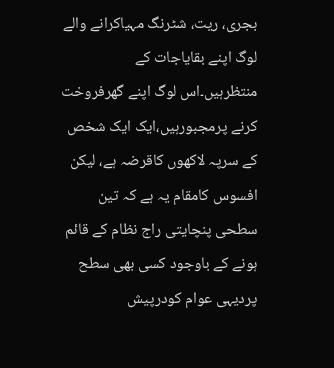بجری، ریت، شٹرنگ مہیاکرانے والے لوگ اپنے بقایاجات کے منتظرہیں۔اس لوگ اپنے گھرفروخت کرنے پرمجبورہیں،ایک ایک شخص کے سرپہ لاکھوں کاقرضہ ہے، لیکن افسوس کامقام یہ ہے کہ تین سطحی پنچایتی راج نظام کے قائم ہونے کے باوجود کسی بھی سطح پردیہی عوام کودرپیش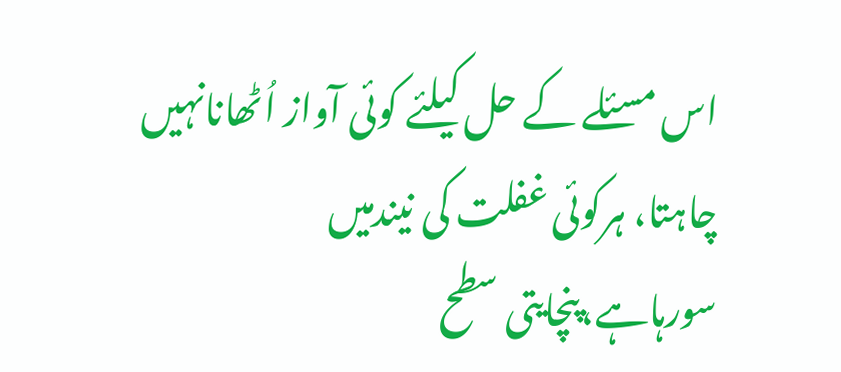اس مسئلے کے حل کیلئے کوئی آواز اُٹھانانہیں چاہتا، ہرکوئی غفلت کی نیندمیں سورہاہے،پنچایتی سطح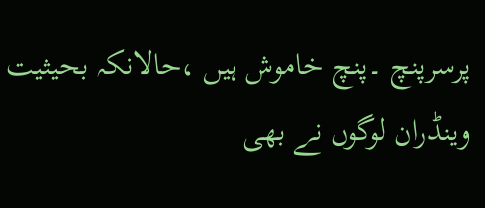پرسرپنچ ۔پنچ خاموش ہیں ،حالانکہ بحیثیت وینڈران لوگوں نے بھی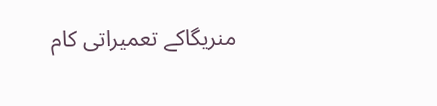منریگاکے تعمیراتی کام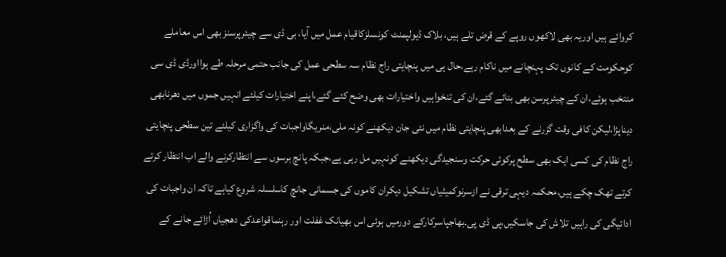کروائے ہیں اوریہ بھی لاکھوں روپے کے قرض تلے ہیں، بلاک ڈیولپمنٹ کونسلزکاقیام عمل میں آیا، بی ڈی سے چیئرپرسنز بھی اس معاملے کوحکومت کے کانوں تک پہنچانے میں ناکام رہے،حال ہی میں پنچایتی راج نظام سہ سطحی عمل کی جانب حتمی مرحلہ طے ہوااورڈی ڈی سی منتخب ہوئے،ان کے چیئرپرسن بھی بنائے گئے،ان کی تنخواہیں واختیارات بھی وضح کئے گئے،اپنے اختیارات کیلئے انہیں جموں میں دھرنابھی دیناپڑا،لیکن کافی وقت گزرنے کے بعدابھی پنچایتی نظام میں نئی جان دیکھنے کونہ ملی،منریگاواجبات کی واگزاری کیلئے تین سطحی پنچایتی راج نظام کی کسی ایک بھی سطح پرکوئی حرکت وسنجیدگی دیکھنے کونہیں مل رہی ہے،جبکہ پانچ برسوں سے انتظارکرنے والے اب انتظار کرتے کرتے تھک چکے ہیں،محکمہ دیہی ترقی نے ازسرنوکمیٹیاں تشکیل دیکران کاموں کی جسمانی جانچ کاسلسلہ شروع کیاہے تاکہ ان واجبات کی ادائیگی کی راہیں تلاش کی جاسکیں،پی ڈی پی۔بھاجپاسرکارکے دورمیں ہوئی اس بھیانک غفلت اور رہنماقواعدکی دھجیاں اُڑائے جانے کے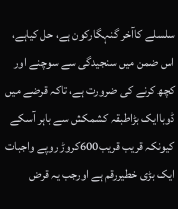سلسلے کاآخر گنہگارکون ہے، حل کیاہے، اس ضمن میں سنجیدگی سے سوچنے اور کچھ کرنے کی ضرورت ہے، تاکہ قرضے میں ڈوباایک بڑاطبقہ کشمکش سے باہر آسکے کیونکہ قریب قریب600کروڑ روپے واجبات ایک بڑی خطیررقم ہے اورجب یہ قرض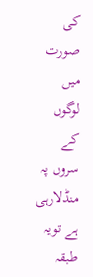کی صورت میں لوگوں کے سروں پہ منڈلارہی ہے تویہ طبقہ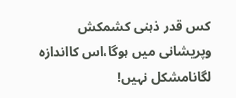کس قدر ذہنی کشمکش وپریشانی میں ہوگا،اس کااندازہ لگانامشکل نہیں!